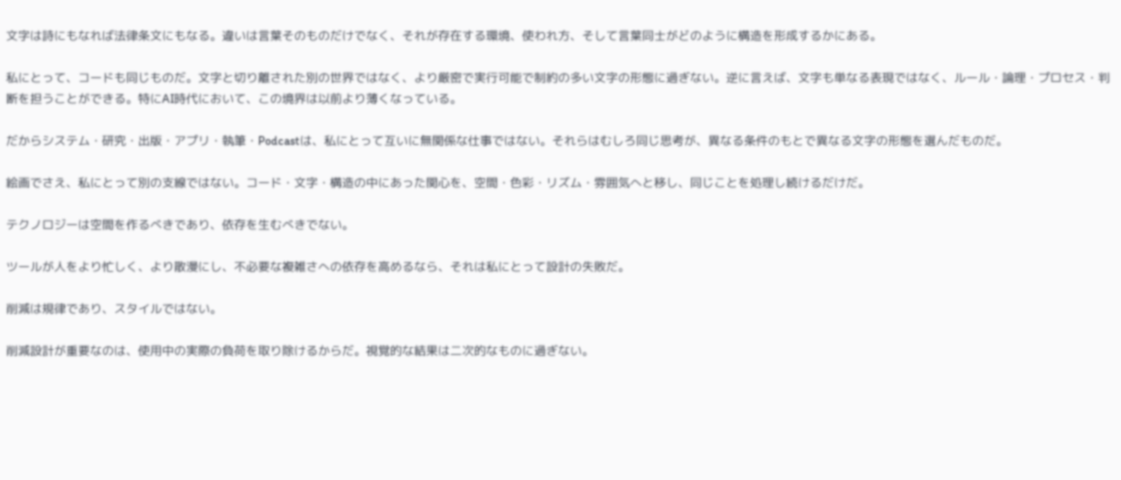文字は詩にもなれば法律条文にもなる。違いは言葉そのものだけでなく、それが存在する環境、使われ方、そして言葉同士がどのように構造を形成するかにある。

私にとって、コードも同じものだ。文字と切り離された別の世界ではなく、より厳密で実行可能で制約の多い文字の形態に過ぎない。逆に言えば、文字も単なる表現ではなく、ルール・論理・プロセス・判断を担うことができる。特にAI時代において、この境界は以前より薄くなっている。

だからシステム・研究・出版・アプリ・執筆・Podcastは、私にとって互いに無関係な仕事ではない。それらはむしろ同じ思考が、異なる条件のもとで異なる文字の形態を選んだものだ。

絵画でさえ、私にとって別の支線ではない。コード・文字・構造の中にあった関心を、空間・色彩・リズム・雰囲気へと移し、同じことを処理し続けるだけだ。

テクノロジーは空間を作るべきであり、依存を生むべきでない。

ツールが人をより忙しく、より散漫にし、不必要な複雑さへの依存を高めるなら、それは私にとって設計の失敗だ。

削減は規律であり、スタイルではない。

削減設計が重要なのは、使用中の実際の負荷を取り除けるからだ。視覚的な結果は二次的なものに過ぎない。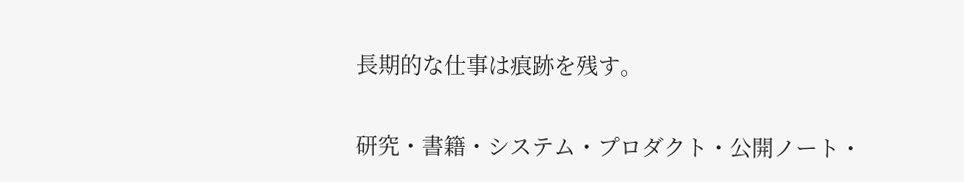長期的な仕事は痕跡を残す。

研究・書籍・システム・プロダクト・公開ノート・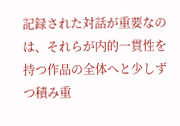記録された対話が重要なのは、それらが内的一貫性を持つ作品の全体へと少しずつ積み重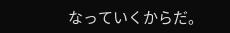なっていくからだ。